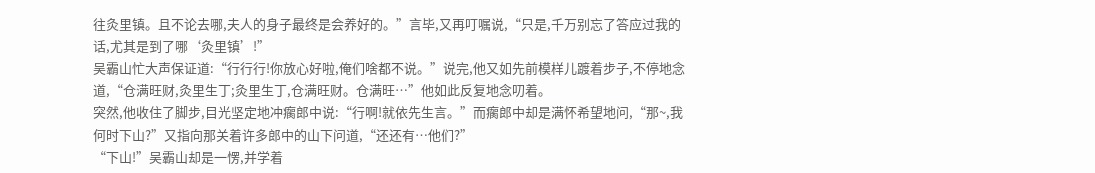往灸里镇。且不论去哪,夫人的身子最终是会养好的。”言毕,又再叮嘱说,“只是,千万别忘了答应过我的话,尤其是到了哪‘灸里镇’!”
吴霸山忙大声保证道:“行行行!你放心好啦,俺们啥都不说。”说完,他又如先前模样儿踱着步子,不停地念道,“仓满旺财,灸里生丁;灸里生丁,仓满旺财。仓满旺…”他如此反复地念叨着。
突然,他收住了脚步,目光坚定地冲瘸郎中说:“行啊!就依先生言。”而瘸郎中却是满怀希望地问,“那~,我何时下山?”又指向那关着许多郎中的山下问道,“还还有…他们?”
“下山!”吴霸山却是一愣,并学着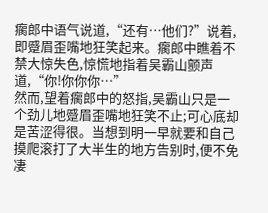瘸郎中语气说道,“还有…他们?”说着,即蹙眉歪嘴地狂笑起来。瘸郎中瞧着不禁大惊失色,惊慌地指着吴霸山颤声道,“你!你你你…”
然而,望着瘸郎中的怒指,吴霸山只是一个劲儿地蹙眉歪嘴地狂笑不止;可心底却是苦涩得很。当想到明一早就要和自己摸爬滚打了大半生的地方告别时,便不免凄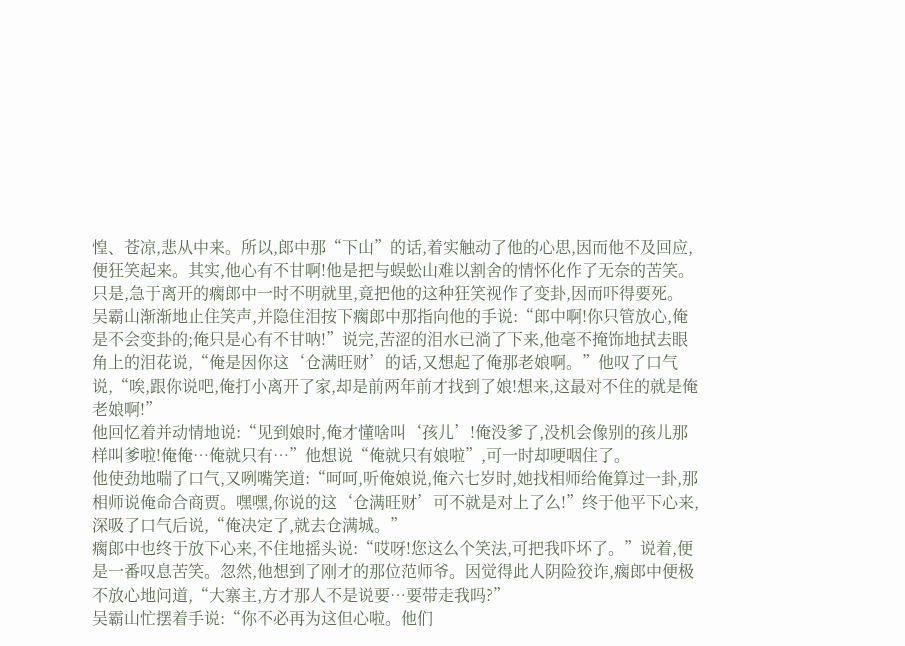惶、苍凉,悲从中来。所以,郎中那“下山”的话,着实触动了他的心思,因而他不及回应,便狂笑起来。其实,他心有不甘啊!他是把与蜈蚣山难以割舍的情怀化作了无奈的苦笑。只是,急于离开的瘸郎中一时不明就里,竟把他的这种狂笑视作了变卦,因而吓得要死。
吴霸山渐渐地止住笑声,并隐住泪按下瘸郎中那指向他的手说:“郎中啊!你只管放心,俺是不会变卦的;俺只是心有不甘呐!”说完,苦涩的泪水已淌了下来,他毫不掩饰地拭去眼角上的泪花说,“俺是因你这‘仓满旺财’的话,又想起了俺那老娘啊。”他叹了口气说,“唉,跟你说吧,俺打小离开了家,却是前两年前才找到了娘!想来,这最对不住的就是俺老娘啊!”
他回忆着并动情地说:“见到娘时,俺才懂啥叫‘孩儿’!俺没爹了,没机会像别的孩儿那样叫爹啦!俺俺…俺就只有…”他想说“俺就只有娘啦”,可一时却哽咽住了。
他使劲地喘了口气,又咧嘴笑道:“呵呵,听俺娘说,俺六七岁时,她找相师给俺算过一卦,那相师说俺命合商贾。嘿嘿,你说的这‘仓满旺财’可不就是对上了么!”终于他平下心来,深吸了口气后说,“俺决定了,就去仓满城。”
瘸郎中也终于放下心来,不住地摇头说:“哎呀!您这么个笑法,可把我吓坏了。”说着,便是一番叹息苦笑。忽然,他想到了刚才的那位范师爷。因觉得此人阴险狡诈,瘸郎中便极不放心地问道,“大寨主,方才那人不是说要…要带走我吗?”
吴霸山忙摆着手说:“你不必再为这但心啦。他们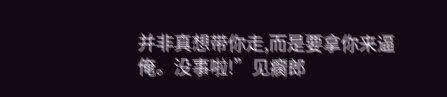并非真想带你走,而是要拿你来逼俺。没事啦!”见瘸郎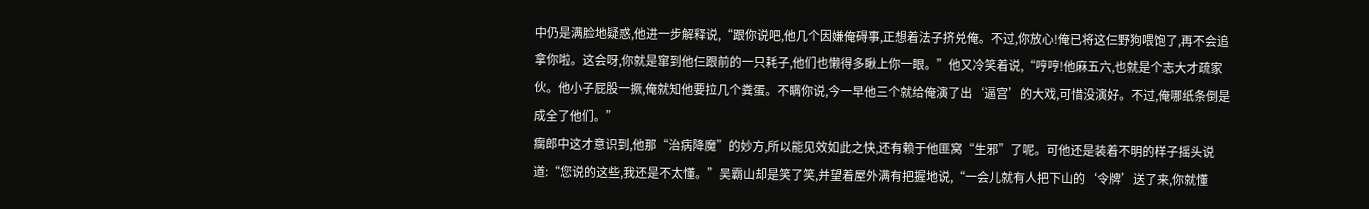中仍是满脸地疑惑,他进一步解释说,“跟你说吧,他几个因嫌俺碍事,正想着法子挤兑俺。不过,你放心!俺已将这仨野狗喂饱了,再不会追拿你啦。这会呀,你就是窜到他仨跟前的一只耗子,他们也懒得多瞅上你一眼。”他又冷笑着说,“哼哼!他麻五六,也就是个志大才疏家伙。他小子屁股一撅,俺就知他要拉几个粪蛋。不瞒你说,今一早他三个就给俺演了出‘逼宫’的大戏,可惜没演好。不过,俺哪纸条倒是成全了他们。”
瘸郎中这才意识到,他那“治病降魔”的妙方,所以能见效如此之快,还有赖于他匪窝“生邪”了呢。可他还是装着不明的样子摇头说道:“您说的这些,我还是不太懂。”吴霸山却是笑了笑,并望着屋外满有把握地说,“一会儿就有人把下山的‘令牌’送了来,你就懂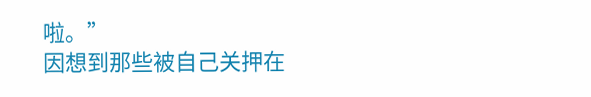啦。”
因想到那些被自己关押在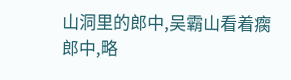山洞里的郎中,吴霸山看着瘸郎中,略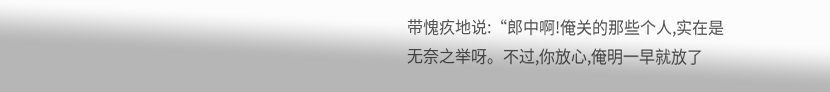带愧疚地说:“郎中啊!俺关的那些个人,实在是无奈之举呀。不过,你放心,俺明一早就放了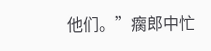他们。”瘸郎中忙